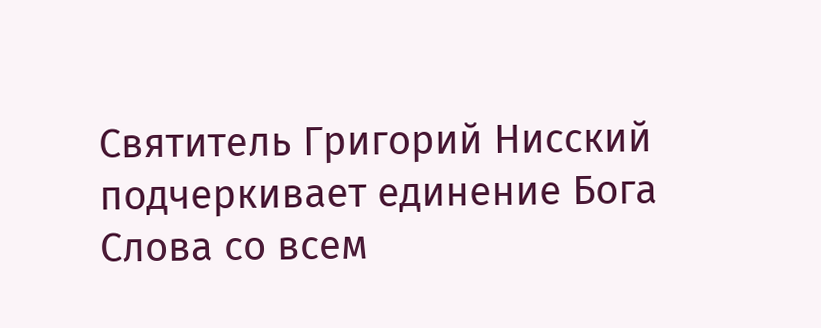Святитель Григорий Нисский подчеркивает единение Бога Слова со всем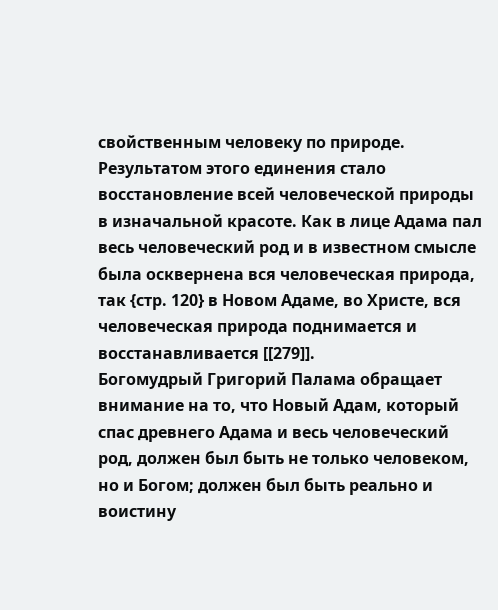свойственным человеку по природе. Результатом этого единения стало восстановление всей человеческой природы в изначальной красоте. Как в лице Адама пал весь человеческий род и в известном смысле была осквернена вся человеческая природа, так {стр. 120} в Новом Адаме, во Христе, вся человеческая природа поднимается и восстанавливается [[279]].
Богомудрый Григорий Палама обращает внимание на то, что Новый Адам, который спас древнего Адама и весь человеческий род, должен был быть не только человеком, но и Богом; должен был быть реально и воистину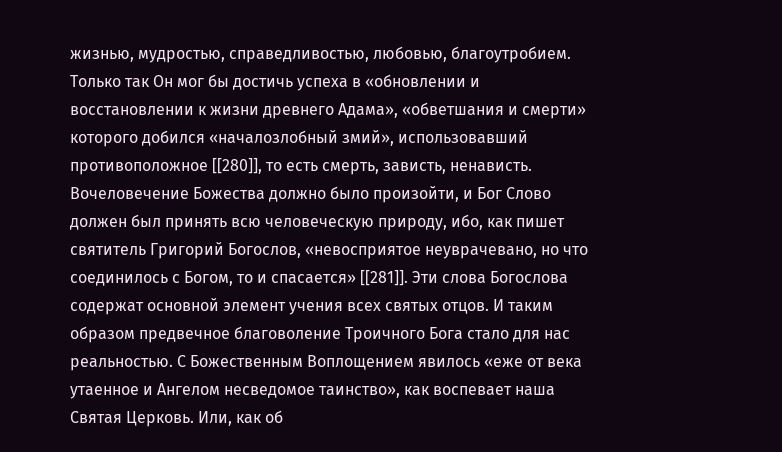жизнью, мудростью, справедливостью, любовью, благоутробием. Только так Он мог бы достичь успеха в «обновлении и восстановлении к жизни древнего Адама», «обветшания и смерти» которого добился «началозлобный змий», использовавший противоположное [[280]], то есть смерть, зависть, ненависть.
Вочеловечение Божества должно было произойти, и Бог Слово должен был принять всю человеческую природу, ибо, как пишет святитель Григорий Богослов, «невосприятое неуврачевано, но что соединилось с Богом, то и спасается» [[281]]. Эти слова Богослова содержат основной элемент учения всех святых отцов. И таким образом предвечное благоволение Троичного Бога стало для нас реальностью. С Божественным Воплощением явилось «еже от века утаенное и Ангелом несведомое таинство», как воспевает наша Святая Церковь. Или, как об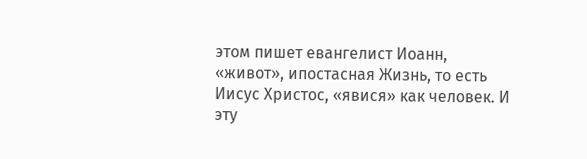этом пишет евангелист Иоанн, «живот», ипостасная Жизнь, то есть Иисус Христос, «явися» как человек. И эту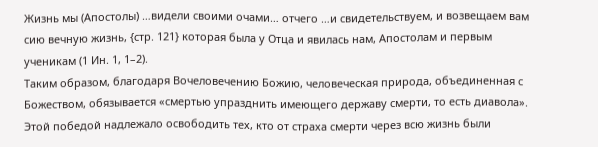Жизнь мы (Апостолы) …видели своими очами… отчего …и свидетельствуем, и возвещаем вам сию вечную жизнь, {стр. 121} которая была у Отца и явилась нам, Апостолам и первым ученикам (1 Ин. 1, 1–2).
Таким образом, благодаря Вочеловечению Божию, человеческая природа, объединенная с Божеством, обязывается «смертью упразднить имеющего державу смерти, то есть диавола». Этой победой надлежало освободить тех, кто от страха смерти через всю жизнь были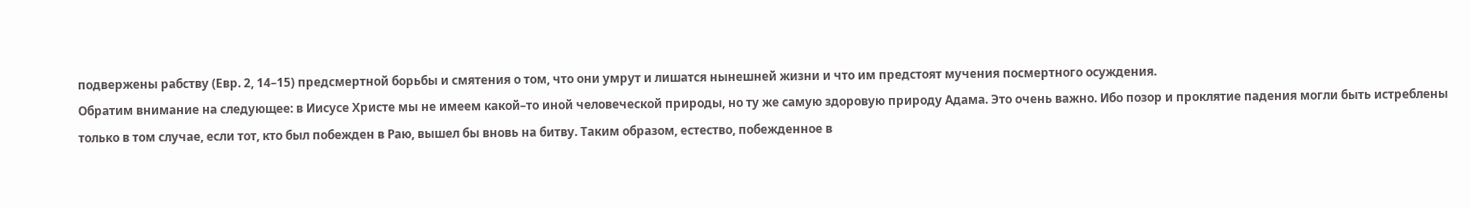подвержены рабству (Евр. 2, 14–15) предсмертной борьбы и смятения о том, что они умрут и лишатся нынешней жизни и что им предстоят мучения посмертного осуждения.
Обратим внимание на следующее: в Иисусе Христе мы не имеем какой–то иной человеческой природы, но ту же самую здоровую природу Адама. Это очень важно. Ибо позор и проклятие падения могли быть истреблены только в том случае, если тот, кто был побежден в Раю, вышел бы вновь на битву. Таким образом, естество, побежденное в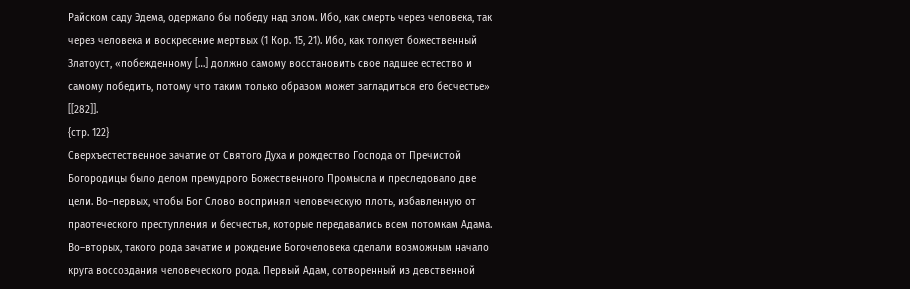Райском саду Эдема, одержало бы победу над злом. Ибо, как смерть через человека, так через человека и воскресение мертвых (1 Кор. 15, 21). Ибо, как толкует божественный Златоуст, «побежденному […] должно самому восстановить свое падшее естество и самому победить, потому что таким только образом может загладиться его бесчестье» [[282]].
{стр. 122}
Сверхъестественное зачатие от Святого Духа и рождество Господа от Пречистой Богородицы было делом премудрого Божественного Промысла и преследовало две цели. Во–первых, чтобы Бог Слово воспринял человеческую плоть, избавленную от праотеческого преступления и бесчестья, которые передавались всем потомкам Адама. Во–вторых, такого рода зачатие и рождение Богочеловека сделали возможным начало круга воссоздания человеческого рода. Первый Адам, сотворенный из девственной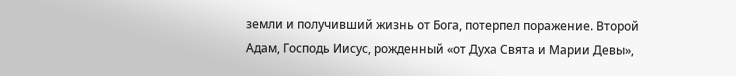земли и получивший жизнь от Бога, потерпел поражение. Второй Адам, Господь Иисус, рожденный «от Духа Свята и Марии Девы»,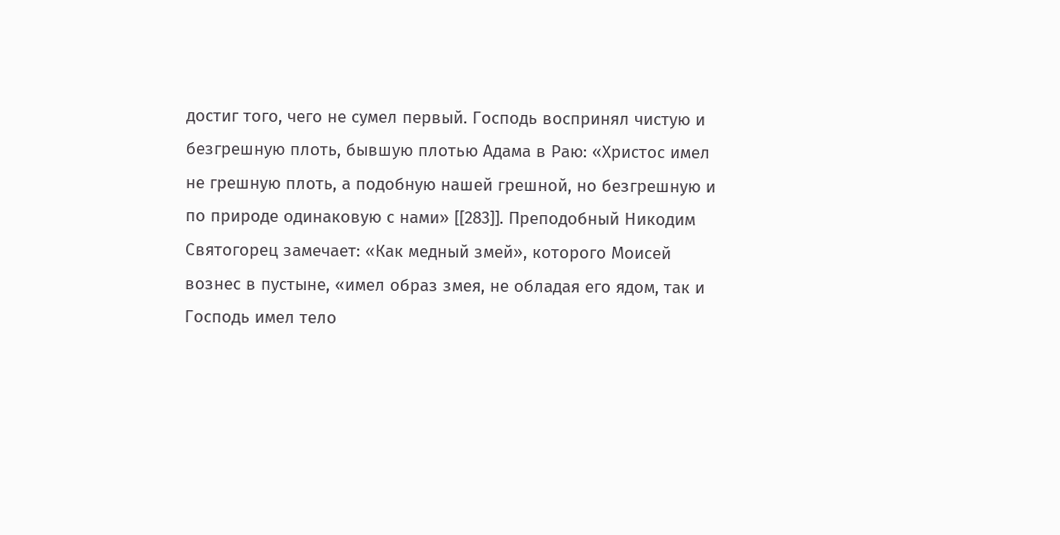достиг того, чего не сумел первый. Господь воспринял чистую и безгрешную плоть, бывшую плотью Адама в Раю: «Христос имел не грешную плоть, а подобную нашей грешной, но безгрешную и по природе одинаковую с нами» [[283]]. Преподобный Никодим Святогорец замечает: «Как медный змей», которого Моисей вознес в пустыне, «имел образ змея, не обладая его ядом, так и Господь имел тело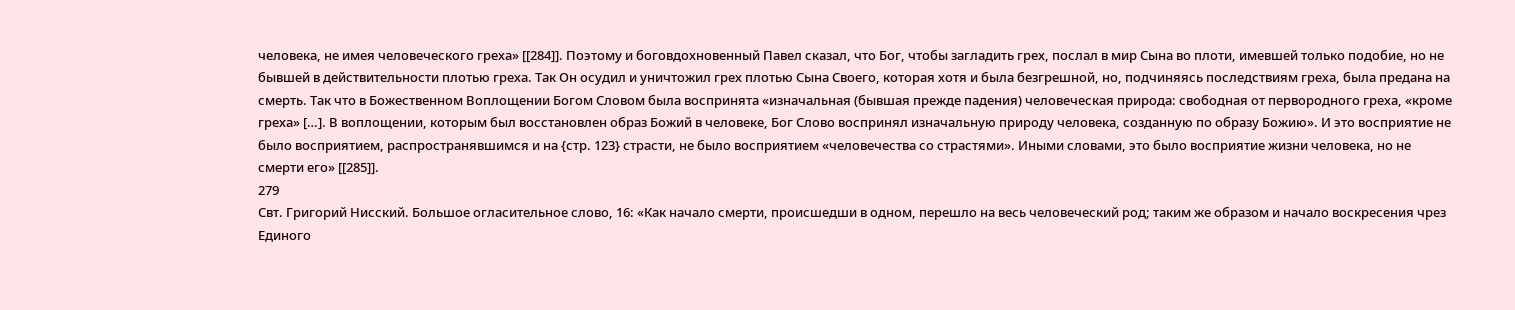человека, не имея человеческого греха» [[284]]. Поэтому и боговдохновенный Павел сказал, что Бог, чтобы загладить грех, послал в мир Сына во плоти, имевшей только подобие, но не бывшей в действительности плотью греха. Так Он осудил и уничтожил грех плотью Сына Своего, которая хотя и была безгрешной, но, подчиняясь последствиям греха, была предана на смерть. Так что в Божественном Воплощении Богом Словом была воспринята «изначальная (бывшая прежде падения) человеческая природа: свободная от первородного греха, «кроме греха» […]. В воплощении, которым был восстановлен образ Божий в человеке, Бог Слово воспринял изначальную природу человека, созданную по образу Божию». И это восприятие не было восприятием, распространявшимся и на {стр. 123} страсти, не было восприятием «человечества со страстями». Иными словами, это было восприятие жизни человека, но не смерти его» [[285]].
279
Свт. Григорий Нисский. Большое огласительное слово, 16: «Как начало смерти, происшедши в одном, перешло на весь человеческий род; таким же образом и начало воскресения чрез Единого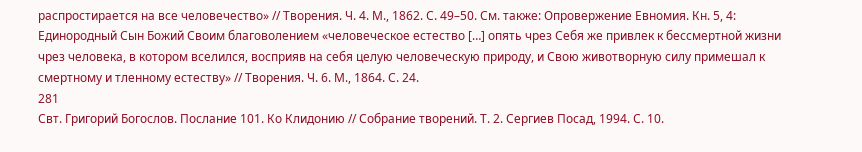распростирается на все человечество» // Творения. Ч. 4. М., 1862. С. 49–50. См. также: Опровержение Евномия. Кн. 5, 4: Единородный Сын Божий Своим благоволением «человеческое естество […] опять чрез Себя же привлек к бессмертной жизни чрез человека, в котором вселился, восприяв на себя целую человеческую природу, и Свою животворную силу примешал к смертному и тленному естеству» // Творения. Ч. 6. М., 1864. С. 24.
281
Свт. Григорий Богослов. Послание 101. Ко Клидонию // Собрание творений. Т. 2. Сергиев Посад, 1994. С. 10.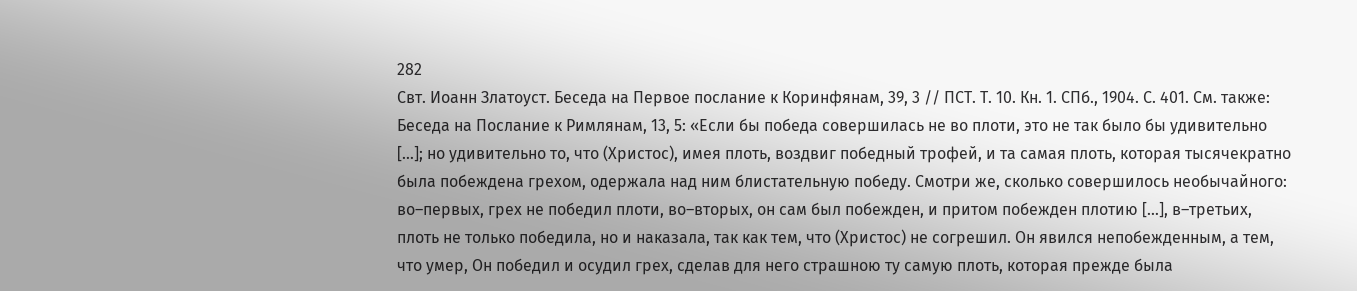282
Свт. Иоанн Златоуст. Беседа на Первое послание к Коринфянам, 39, 3 // ПСТ. Т. 10. Кн. 1. СПб., 1904. С. 401. См. также: Беседа на Послание к Римлянам, 13, 5: «Если бы победа совершилась не во плоти, это не так было бы удивительно […]; но удивительно то, что (Христос), имея плоть, воздвиг победный трофей, и та самая плоть, которая тысячекратно была побеждена грехом, одержала над ним блистательную победу. Смотри же, сколько совершилось необычайного: во–первых, грех не победил плоти, во–вторых, он сам был побежден, и притом побежден плотию […], в–третьих, плоть не только победила, но и наказала, так как тем, что (Христос) не согрешил. Он явился непобежденным, а тем, что умер, Он победил и осудил грех, сделав для него страшною ту самую плоть, которая прежде была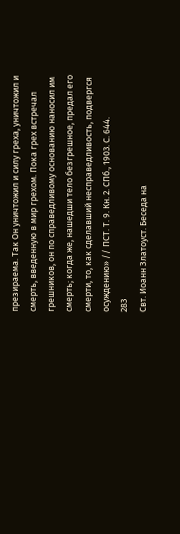презираема. Так Он уничтожил и силу греха, уничтожил и смерть, введенную в мир грехом. Пока грех встречал грешников, он по справедливому основанию наносил им смерть; когда же, нашедши тело безгрешное, предал его смерти, то, как сделавший несправедливость, подвергся осуждению» // ПСТ. Т. 9. Кн. 2. СПб., 1903. С. 644.
283
Свт. Иоанн Златоуст. Беседа на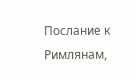Послание к Римлянам,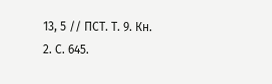13, 5 // ПСТ. Т. 9. Кн. 2. С. 645.